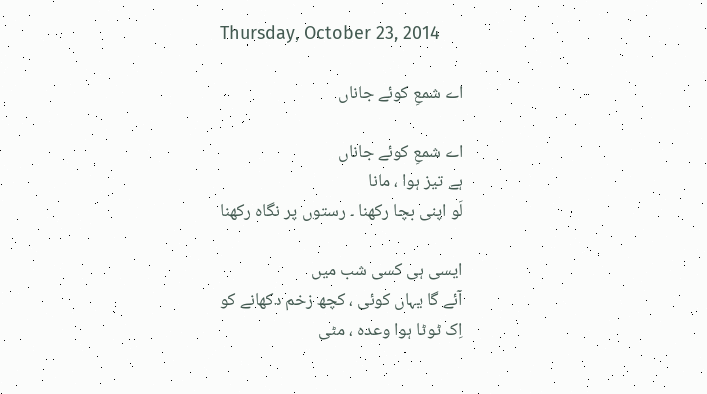Thursday, October 23, 2014

اے شمعِ کوئے جاناں

اے شمعِ کوئے جاناں
ہے تیز ہوا ، مانا
لَو اپنی بچا رکھنا ۔ رستوں پر نگاہ رکھنا

ایسی ہی کسی شب میں
آئے گا یہاں کوئی ، کچھ زخم دکھانے کو
اِک ٹوٹا ہوا وعدہ ، مٹی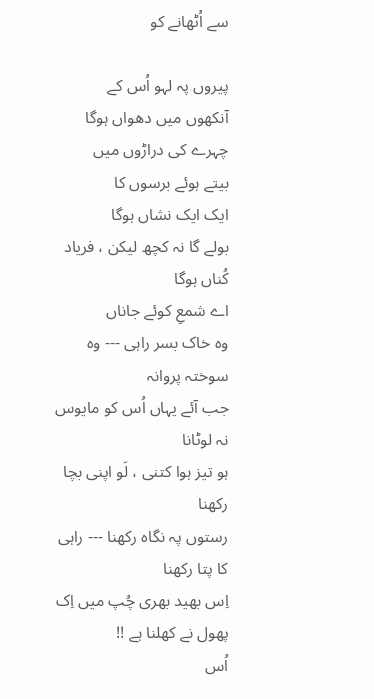سے اُٹھانے کو

پیروں پہ لہو اُس کے
آنکھوں میں دھواں ہوگا
چہرے کی دراڑوں میں
بیتے ہوئے برسوں کا
ایک ایک نشاں ہوگا
بولے گا نہ کچھ لیکن ، فریاد کُناں ہوگا
اے شمعِ کوئے جاناں
وہ خاک بسر راہی --- وہ سوختہ پروانہ
جب آئے یہاں اُس کو مایوس نہ لوٹانا
ہو تیز ہوا کتنی ، لَو اپنی بچا رکھنا
رستوں پہ نگاہ رکھنا --- راہی کا پتا رکھنا
اِس بھید بھری چُپ میں اِک پھول نے کھلنا ہے !!
اُس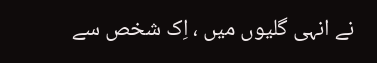نے انہی گلیوں میں ، اِک شخص سے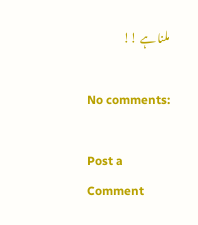ملنا ہے !!

No comments:

Post a Comment